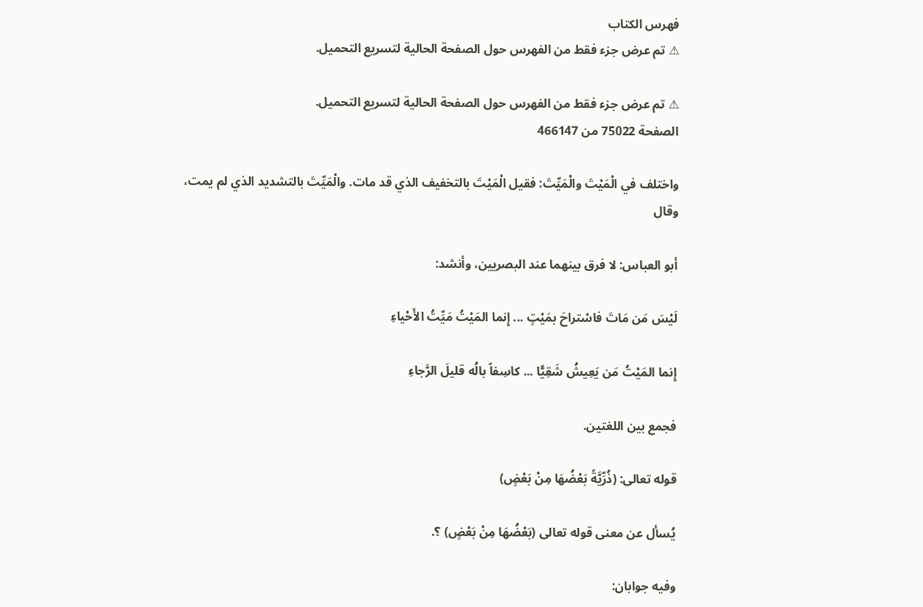فهرس الكتاب
⚠ تم عرض جزء فقط من الفهرس حول الصفحة الحالية لتسريع التحميل.

⚠ تم عرض جزء فقط من الفهرس حول الصفحة الحالية لتسريع التحميل.
الصفحة 75022 من 466147

واختلف في الْمَيْتَ والْمَيِّتَ: فقيل الْمَيْتَ بالتخفيف الذي قد مات. والْمَيِّتَ بالتشديد الذي لم يمت، وقال

أبو العباس: لا فرق بينهما عند البصريين، وأنشد:

لَيْسَ مَن مَاتَ فاسْتراحَ بمَيْتٍ ... إِنما المَيْتُ مَيِّتُ الأَحْياءِ

إِنما المَيْتُ مَن يَعِيشُ شَقِيًّا ... كاسِفاً بالُه قليلَ الرَّجاءِ

فجمع بين اللغتين.

قوله تعالى: (ذُرِّيَّةً بَعْضُهَا مِنْ بَعْضٍ)

يُسأل عن معنى قوله تعالى (بَعْضُهَا مِنْ بَعْضٍ) ؟.

وفيه جوابان: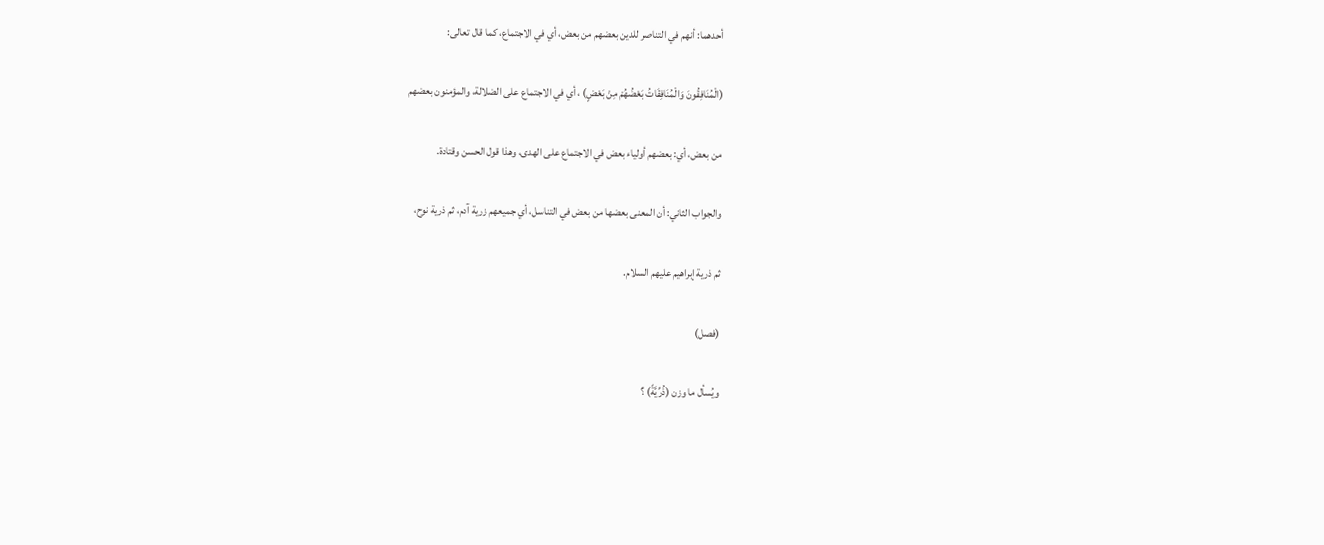أحدهما: أنهم في التناصر للدين بعضهم من بعض، أي في الاجتماع، كما قال تعالى:

(الْمُنَافِقُونَ وَالْمُنَافِقَاتُ بَعْضُهُمْ مِنْ بَعْضٍ) ، أي في الاجتماع على الضلالة، والمؤمنون بعضهم

من بعض، أي: بعضهم أولياء بعض في الاجتماع على الهدى، وهذا قول الحسن وقتادة.

والجواب الثاني: أن المعنى بعضها من بعض في التناسل، أي جميعهم زرية آدم، ثم ذرية نوح،

ثم ذرية إبراهيم عليهم السلام.

(فصل)

ويُسأل ما وزن (ذُرِّيَّةً) ؟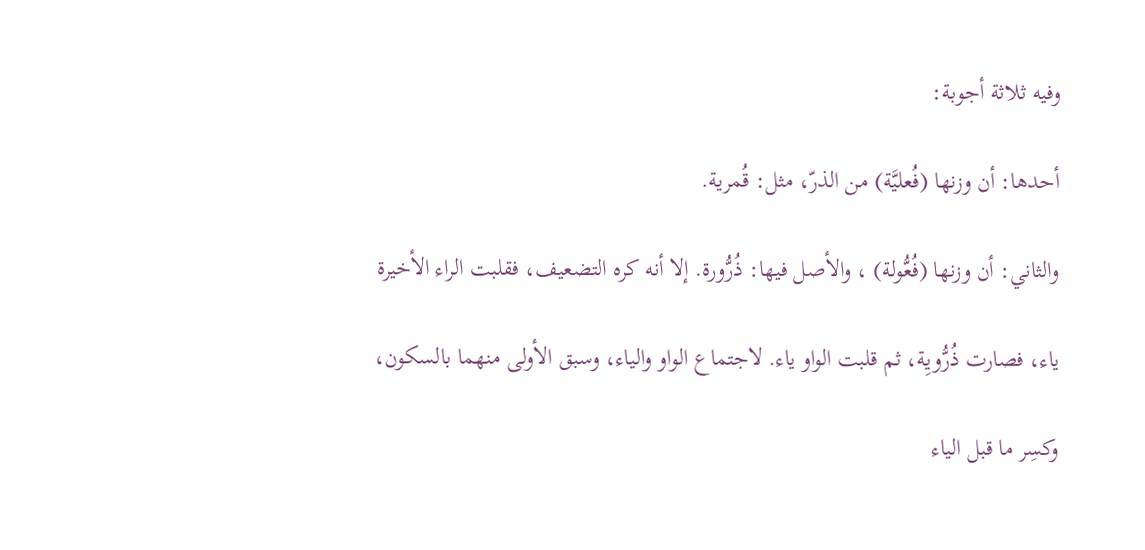وفيه ثلاثة أجوبة:

أحدها: أن وزنها (فُعليَّة) من الذرّ، مثل: قُمرية.

والثاني: أن وزنها (فُعُّولة) ، والأصل فيها: ذُرُّورة. إلا أنه كره التضعيف، فقلبت الراء الأخيرة

ياء، فصارت ذُرُّويِة، ثم قلبت الواو ياء. لاجتماع الواو والياء، وسبق الأولى منهما بالسكون،

وكسِر ما قبل الياء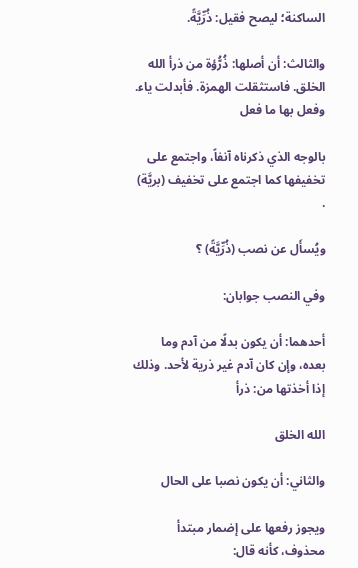الساكنة؛ ليصح فقيل: ذُرِّيَّةً.

والثالث: أن أصلها: ذُرُّؤة من ذرأ الله الخلق. فاستثقلت الهمزة. فأبدلت ياء. وفعل بها ما فعل

بالوجه الذي ذكرناه آنفاً، واجتمع على تخفيفها كما اجتمع على تخفيف (بريَّة) .

ويُسأَل عن نصب (ذُرِّيَّةً) ؟

وفي النصب جوابان:

أحدهما: أن يكون بدلًا من آدم وما بعده، وإن كان آدم غير ذرية لأحد. وذلك إذا أخذتها من: ذرأ

الله الخلق

والثاني: أن يكون نصبا على الحال

ويجوز رفعها على إضمار مبتدأ محذوف، كأنه قال: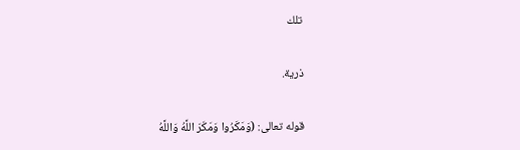تلك

ذرية.

قوله تعالى: (وَمَكَرُوا وَمَكَرَ اللَّهُ وَاللَّهُ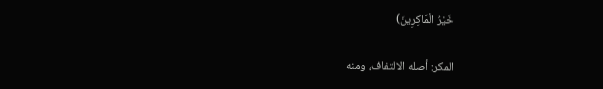خَيْرُ الْمَاكِرِينَ)

المكر: أصله الالتفاف، ومنه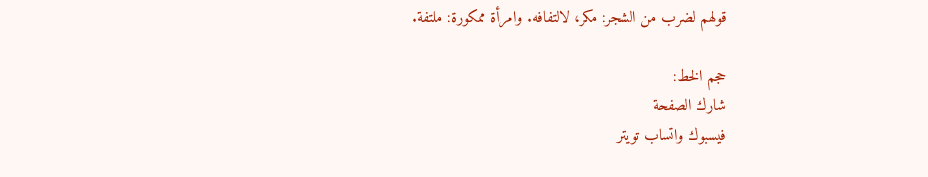قولهم لضرب من الشجر: مكر، لالتفافه. وامرأة ممكورة: ملتفة.

حجم الخط:
شارك الصفحة
فيسبوك واتساب تويتر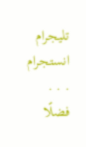تليجرام انستجرام
. . .
فضلًا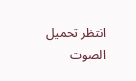انتظر تحميل الصوت